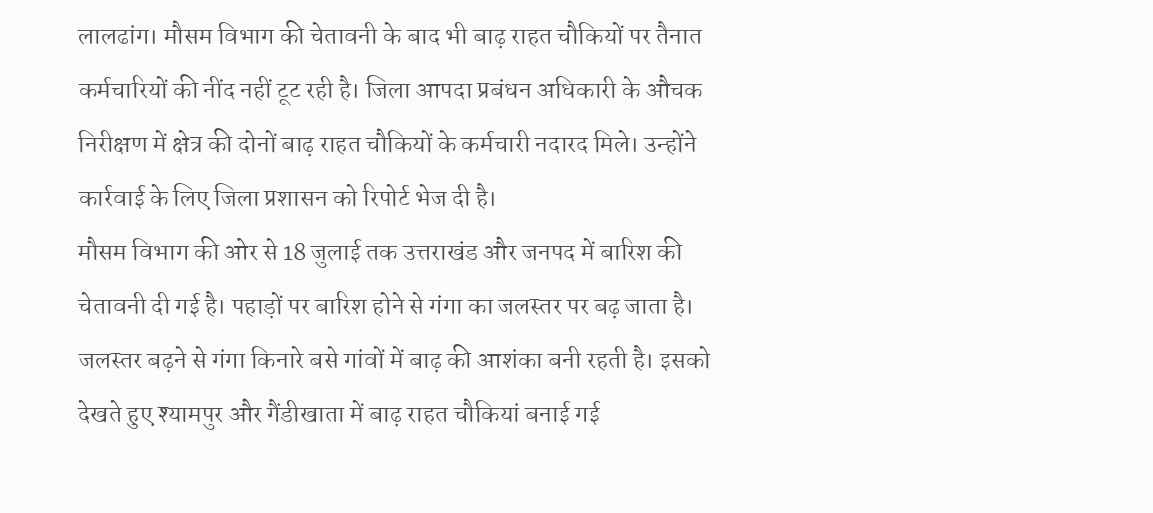लालढांग। मौसम विभाग की चेतावनी के बाद भी बाढ़ राहत चौकियों पर तैनात कर्मचारियों की नींद नहीं टूट रही है। जिला आपदा प्रबंधन अधिकारी के औचक निरीक्षण में क्षेत्र की दोनों बाढ़ राहत चौकियों के कर्मचारी नदारद मिले। उन्होंने कार्रवाई के लिए जिला प्रशासन को रिपोर्ट भेज दी है।
मौसम विभाग की ओर से 18 जुलाई तक उत्तराखंड और जनपद में बारिश की चेतावनी दी गई है। पहाड़ों पर बारिश होने से गंगा का जलस्तर पर बढ़ जाता है। जलस्तर बढ़ने से गंगा किनारे बसे गांवों में बाढ़ की आशंका बनी रहती है। इसको देखते हुए श्यामपुर और गैंडीखाता में बाढ़ राहत चौकियां बनाई गई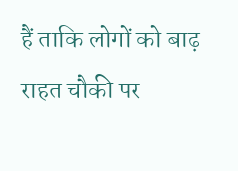हैं ताकि लोगों को बाढ़ राहत चौकी पर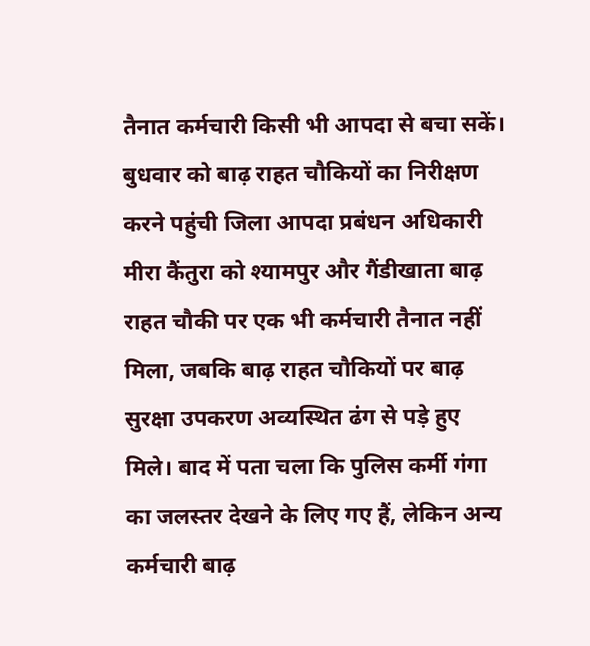तैनात कर्मचारी किसी भी आपदा से बचा सकें। बुधवार को बाढ़ राहत चौकियों का निरीक्षण करने पहुंची जिला आपदा प्रबंधन अधिकारी मीरा कैंतुरा को श्यामपुर और गैंडीखाता बाढ़ राहत चौकी पर एक भी कर्मचारी तैनात नहीं मिला, जबकि बाढ़ राहत चौकियों पर बाढ़ सुरक्षा उपकरण अव्यस्थित ढंग से पड़े हुए मिले। बाद में पता चला कि पुलिस कर्मी गंगा का जलस्तर देखने के लिए गए हैं, लेकिन अन्य कर्मचारी बाढ़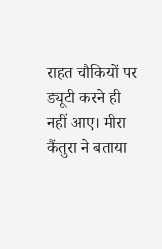राहत चौकियों पर ड्यूटी करने ही नहीं आए। मीरा कैंतुरा ने बताया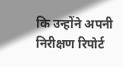कि उन्होंने अपनी निरीक्षण रिपोर्ट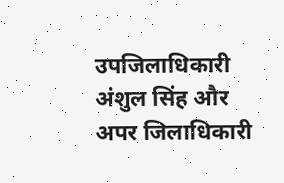उपजिलाधिकारी अंशुल सिंह और अपर जिलाधिकारी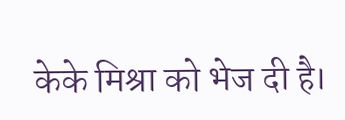केके मिश्रा को भेज दी है।